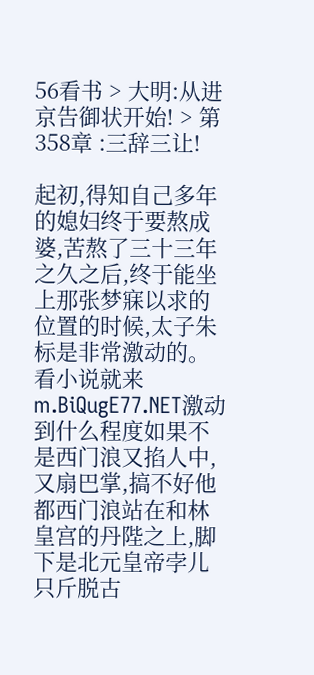56看书 > 大明:从进京告御状开始! > 第358章 :三辞三让!

起初,得知自己多年的媳妇终于要熬成婆,苦熬了三十三年之久之后,终于能坐上那张梦寐以求的位置的时候,太子朱标是非常激动的。看小说就来m.BiQugE77.NET激动到什么程度如果不是西门浪又掐人中,又扇巴掌,搞不好他都西门浪站在和林皇宫的丹陛之上,脚下是北元皇帝孛儿只斤脱古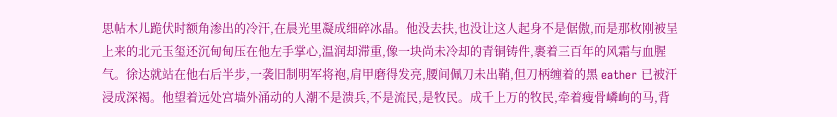思帖木儿跪伏时额角渗出的冷汗,在晨光里凝成细碎冰晶。他没去扶,也没让这人起身不是倨傲,而是那枚刚被呈上来的北元玉玺还沉甸甸压在他左手掌心,温润却滞重,像一块尚未冷却的青铜铸件,裹着三百年的风霜与血腥气。徐达就站在他右后半步,一袭旧制明军将袍,肩甲磨得发亮,腰间佩刀未出鞘,但刀柄缠着的黑 eather 已被汗浸成深褐。他望着远处宫墙外涌动的人潮不是溃兵,不是流民,是牧民。成千上万的牧民,牵着瘦骨嶙峋的马,背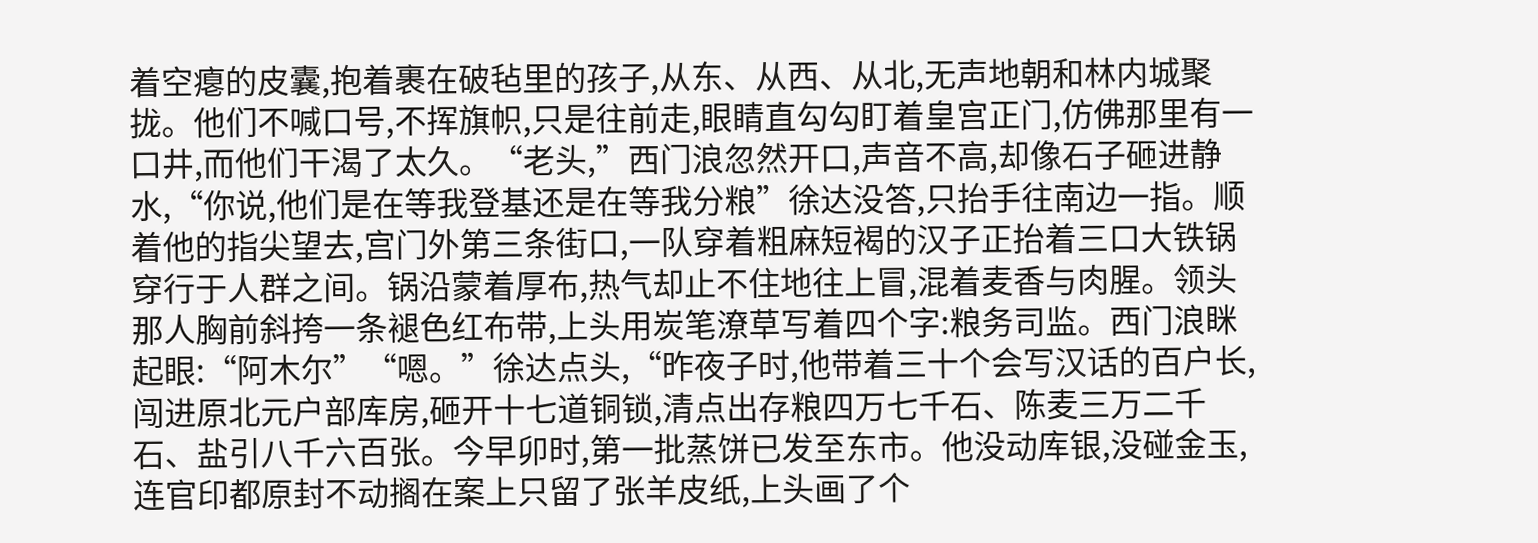着空瘪的皮囊,抱着裹在破毡里的孩子,从东、从西、从北,无声地朝和林内城聚拢。他们不喊口号,不挥旗帜,只是往前走,眼睛直勾勾盯着皇宫正门,仿佛那里有一口井,而他们干渴了太久。“老头,”西门浪忽然开口,声音不高,却像石子砸进静水,“你说,他们是在等我登基还是在等我分粮”徐达没答,只抬手往南边一指。顺着他的指尖望去,宫门外第三条街口,一队穿着粗麻短褐的汉子正抬着三口大铁锅穿行于人群之间。锅沿蒙着厚布,热气却止不住地往上冒,混着麦香与肉腥。领头那人胸前斜挎一条褪色红布带,上头用炭笔潦草写着四个字:粮务司监。西门浪眯起眼:“阿木尔”“嗯。”徐达点头,“昨夜子时,他带着三十个会写汉话的百户长,闯进原北元户部库房,砸开十七道铜锁,清点出存粮四万七千石、陈麦三万二千石、盐引八千六百张。今早卯时,第一批蒸饼已发至东市。他没动库银,没碰金玉,连官印都原封不动搁在案上只留了张羊皮纸,上头画了个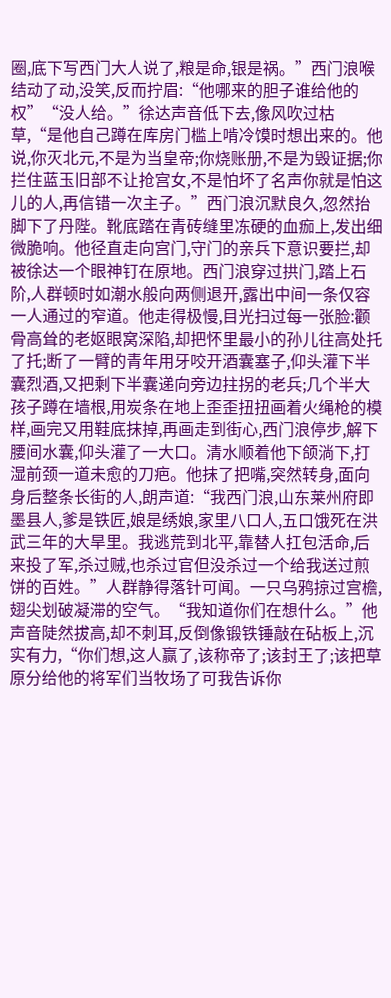圈,底下写西门大人说了,粮是命,银是祸。”西门浪喉结动了动,没笑,反而拧眉:“他哪来的胆子谁给他的权”“没人给。”徐达声音低下去,像风吹过枯草,“是他自己蹲在库房门槛上啃冷馍时想出来的。他说,你灭北元,不是为当皇帝;你烧账册,不是为毁证据;你拦住蓝玉旧部不让抢宫女,不是怕坏了名声你就是怕这儿的人,再信错一次主子。”西门浪沉默良久,忽然抬脚下了丹陛。靴底踏在青砖缝里冻硬的血痂上,发出细微脆响。他径直走向宫门,守门的亲兵下意识要拦,却被徐达一个眼神钉在原地。西门浪穿过拱门,踏上石阶,人群顿时如潮水般向两侧退开,露出中间一条仅容一人通过的窄道。他走得极慢,目光扫过每一张脸:颧骨高耸的老妪眼窝深陷,却把怀里最小的孙儿往高处托了托;断了一臂的青年用牙咬开酒囊塞子,仰头灌下半囊烈酒,又把剩下半囊递向旁边拄拐的老兵;几个半大孩子蹲在墙根,用炭条在地上歪歪扭扭画着火绳枪的模样,画完又用鞋底抹掉,再画走到街心,西门浪停步,解下腰间水囊,仰头灌了一大口。清水顺着他下颌淌下,打湿前颈一道未愈的刀疤。他抹了把嘴,突然转身,面向身后整条长街的人,朗声道:“我西门浪,山东莱州府即墨县人,爹是铁匠,娘是绣娘,家里八口人,五口饿死在洪武三年的大旱里。我逃荒到北平,靠替人扛包活命,后来投了军,杀过贼,也杀过官但没杀过一个给我送过煎饼的百姓。”人群静得落针可闻。一只乌鸦掠过宫檐,翅尖划破凝滞的空气。“我知道你们在想什么。”他声音陡然拔高,却不刺耳,反倒像锻铁锤敲在砧板上,沉实有力,“你们想,这人赢了,该称帝了;该封王了;该把草原分给他的将军们当牧场了可我告诉你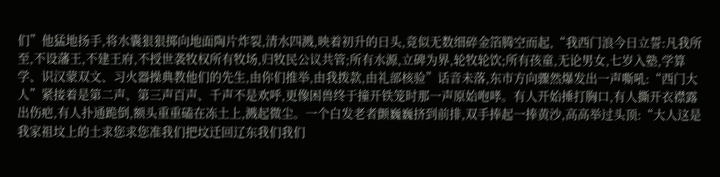们”他猛地扬手,将水囊狠狠掷向地面陶片炸裂,清水四溅,映着初升的日头,竟似无数细碎金箔腾空而起,“我西门浪今日立誓:凡我所至,不设藩王,不建王府,不授世袭牧权所有牧场,归牧民公议共管;所有水源,立碑为界,轮牧轮饮;所有孩童,无论男女,七岁入塾,学算学、识汉蒙双文、习火器操典教他们的先生,由你们推举,由我拨款,由礼部核验”话音未落,东市方向骤然爆发出一声嘶吼:“西门大人”紧接着是第二声、第三声百声、千声不是欢呼,更像困兽终于撞开铁笼时那一声原始咆哮。有人开始捶打胸口,有人撕开衣襟露出伤疤,有人扑通跪倒,额头重重磕在冻土上,溅起微尘。一个白发老者颤巍巍挤到前排,双手捧起一捧黄沙,高高举过头顶:“大人这是我家祖坟上的土求您求您准我们把坟迁回辽东我们我们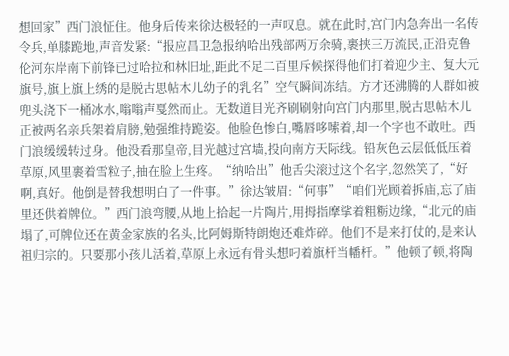想回家”西门浪怔住。他身后传来徐达极轻的一声叹息。就在此时,宫门内急奔出一名传令兵,单膝跪地,声音发紧:“报应昌卫急报纳哈出残部两万余骑,裹挟三万流民,正沿克鲁伦河东岸南下前锋已过哈拉和林旧址,距此不足二百里斥候探得他们打着迎少主、复大元旗号,旗上旗上绣的是脱古思帖木儿幼子的乳名”空气瞬间冻结。方才还沸腾的人群如被兜头浇下一桶冰水,嗡嗡声戛然而止。无数道目光齐刷刷射向宫门内那里,脱古思帖木儿正被两名亲兵架着肩膀,勉强维持跪姿。他脸色惨白,嘴唇哆嗦着,却一个字也不敢吐。西门浪缓缓转过身。他没看那皇帝,目光越过宫墙,投向南方天际线。铅灰色云层低低压着草原,风里裹着雪粒子,抽在脸上生疼。“纳哈出”他舌尖滚过这个名字,忽然笑了,“好啊,真好。他倒是替我想明白了一件事。”徐达皱眉:“何事”“咱们光顾着拆庙,忘了庙里还供着牌位。”西门浪弯腰,从地上拾起一片陶片,用拇指摩挲着粗粝边缘,“北元的庙塌了,可牌位还在黄金家族的名头,比阿姆斯特朗炮还难炸碎。他们不是来打仗的,是来认祖归宗的。只要那小孩儿活着,草原上永远有骨头想叼着旗杆当幡杆。”他顿了顿,将陶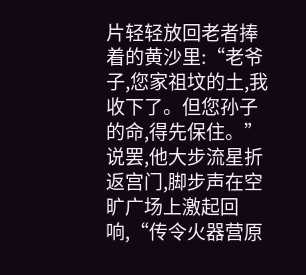片轻轻放回老者捧着的黄沙里:“老爷子,您家祖坟的土,我收下了。但您孙子的命,得先保住。”说罢,他大步流星折返宫门,脚步声在空旷广场上激起回响,“传令火器营原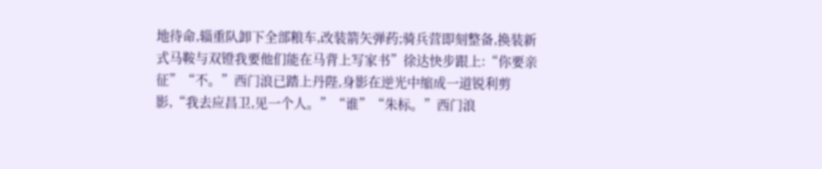地待命,辎重队卸下全部粮车,改装箭矢弹药;骑兵营即刻整备,换装新式马鞍与双镫我要他们能在马背上写家书”徐达快步跟上:“你要亲征”“不。”西门浪已踏上丹陛,身影在逆光中缩成一道锐利剪影,“我去应昌卫,见一个人。”“谁”“朱标。”西门浪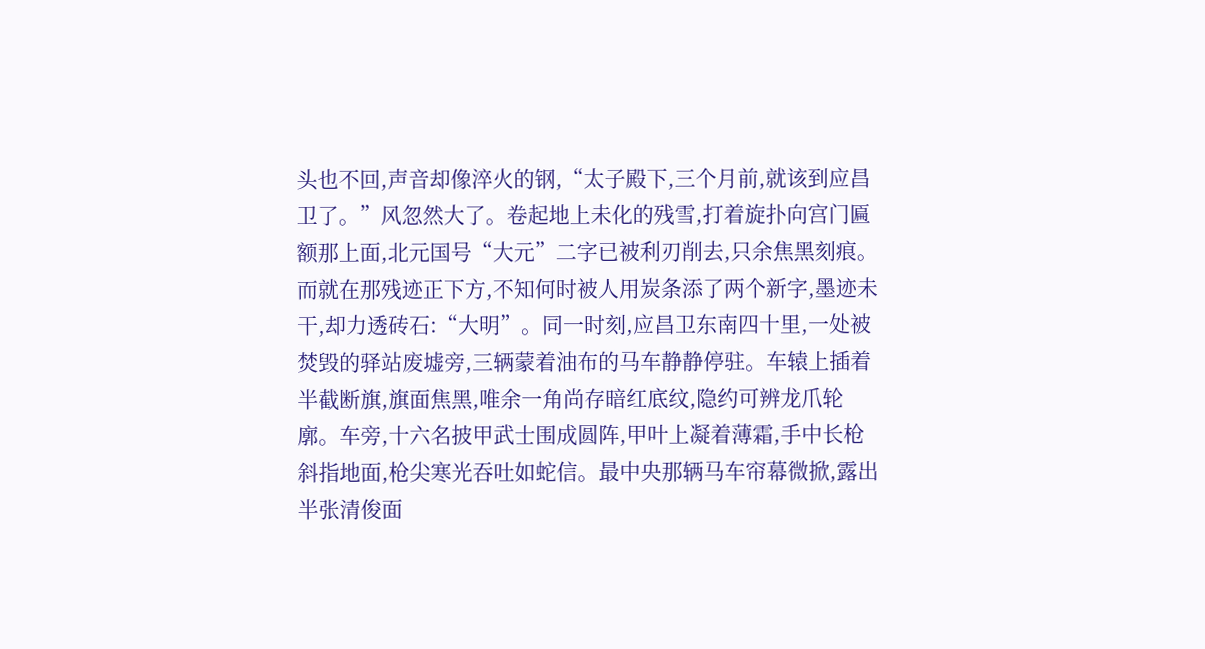头也不回,声音却像淬火的钢,“太子殿下,三个月前,就该到应昌卫了。”风忽然大了。卷起地上未化的残雪,打着旋扑向宫门匾额那上面,北元国号“大元”二字已被利刃削去,只余焦黑刻痕。而就在那残迹正下方,不知何时被人用炭条添了两个新字,墨迹未干,却力透砖石:“大明”。同一时刻,应昌卫东南四十里,一处被焚毁的驿站废墟旁,三辆蒙着油布的马车静静停驻。车辕上插着半截断旗,旗面焦黑,唯余一角尚存暗红底纹,隐约可辨龙爪轮廓。车旁,十六名披甲武士围成圆阵,甲叶上凝着薄霜,手中长枪斜指地面,枪尖寒光吞吐如蛇信。最中央那辆马车帘幕微掀,露出半张清俊面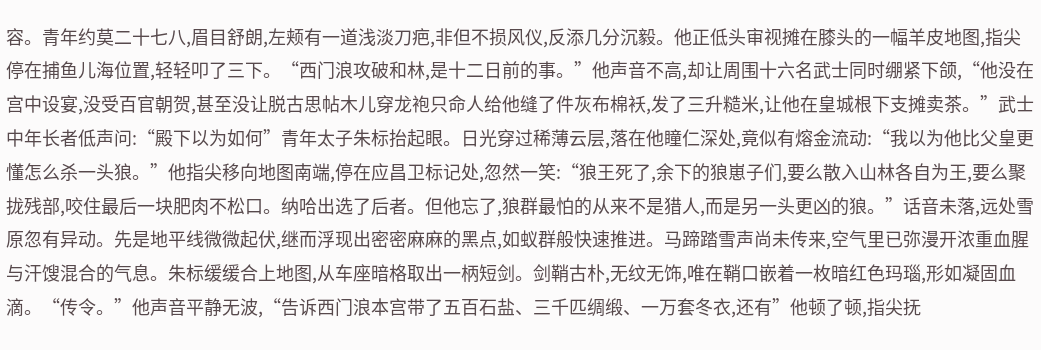容。青年约莫二十七八,眉目舒朗,左颊有一道浅淡刀疤,非但不损风仪,反添几分沉毅。他正低头审视摊在膝头的一幅羊皮地图,指尖停在捕鱼儿海位置,轻轻叩了三下。“西门浪攻破和林,是十二日前的事。”他声音不高,却让周围十六名武士同时绷紧下颌,“他没在宫中设宴,没受百官朝贺,甚至没让脱古思帖木儿穿龙袍只命人给他缝了件灰布棉袄,发了三升糙米,让他在皇城根下支摊卖茶。”武士中年长者低声问:“殿下以为如何”青年太子朱标抬起眼。日光穿过稀薄云层,落在他瞳仁深处,竟似有熔金流动:“我以为他比父皇更懂怎么杀一头狼。”他指尖移向地图南端,停在应昌卫标记处,忽然一笑:“狼王死了,余下的狼崽子们,要么散入山林各自为王,要么聚拢残部,咬住最后一块肥肉不松口。纳哈出选了后者。但他忘了,狼群最怕的从来不是猎人,而是另一头更凶的狼。”话音未落,远处雪原忽有异动。先是地平线微微起伏,继而浮现出密密麻麻的黑点,如蚁群般快速推进。马蹄踏雪声尚未传来,空气里已弥漫开浓重血腥与汗馊混合的气息。朱标缓缓合上地图,从车座暗格取出一柄短剑。剑鞘古朴,无纹无饰,唯在鞘口嵌着一枚暗红色玛瑙,形如凝固血滴。“传令。”他声音平静无波,“告诉西门浪本宫带了五百石盐、三千匹绸缎、一万套冬衣,还有”他顿了顿,指尖抚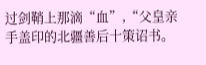过剑鞘上那滴“血”,“父皇亲手盖印的北疆善后十策诏书。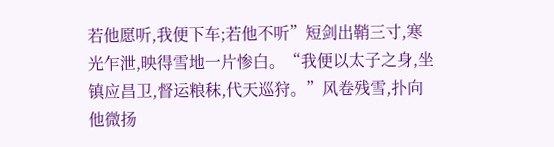若他愿听,我便下车;若他不听”短剑出鞘三寸,寒光乍泄,映得雪地一片惨白。“我便以太子之身,坐镇应昌卫,督运粮秣,代天巡狩。”风卷残雪,扑向他微扬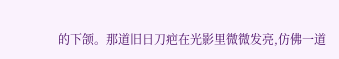的下颌。那道旧日刀疤在光影里微微发亮,仿佛一道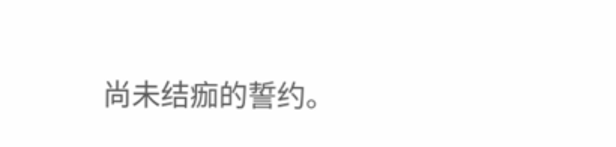尚未结痂的誓约。